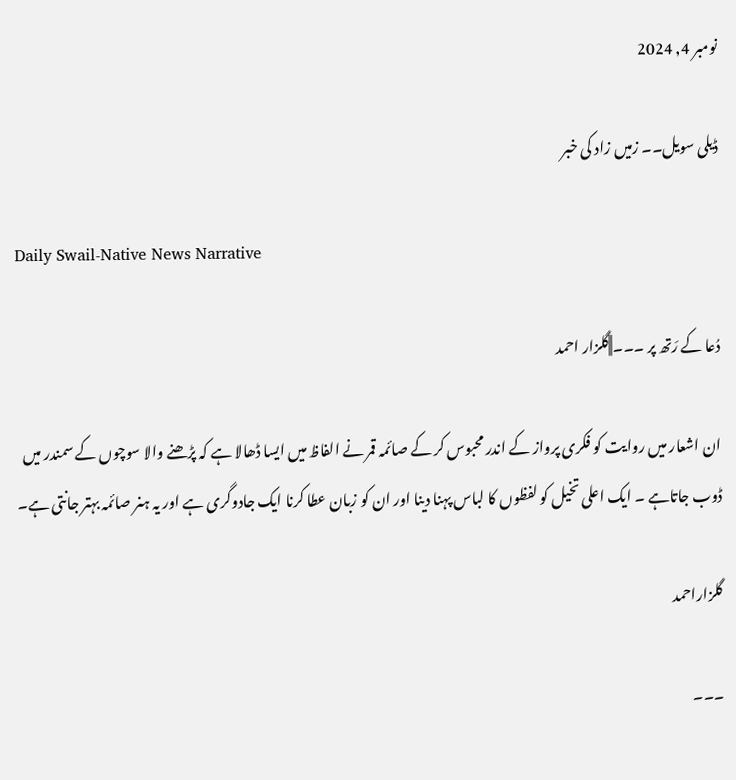نومبر 4, 2024

ڈیلی سویل۔۔ زمیں زاد کی خبر

Daily Swail-Native News Narrative

دُعا کے رَتھ پر ۔۔۔||گلزار احمد

ان اشعار میں روایت کو فکری پرواز کے اندر محبوس کر کے صائمہ قمر نے الفاظ میں ایسا ڈھالا ہے کہ پڑھنے والا سوچوں کے سمندر میں ڈوب جاتاہے ۔ ایک اعلی تخیل کو لفظوں کا لباس پہنا دینا اور ان کو زبان عطا کرنا ایک جادوگری ہے اور یہ ہنر صائمہ بہتر جانتی ہے۔

گلزاراحمد

۔۔۔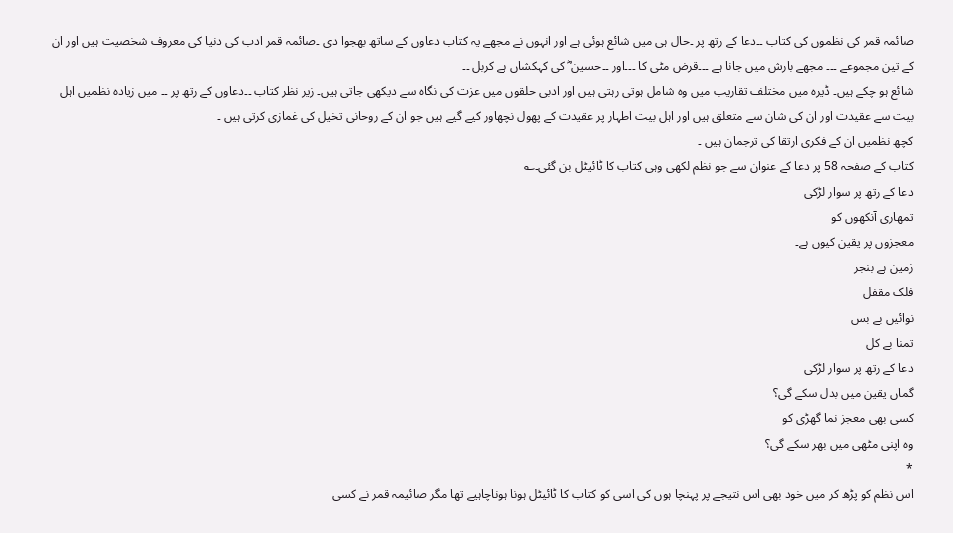صائمہ قمر کی نظموں کی کتاب ۔۔دعا کے رتھ پر ۔حال ہی میں شائع ہوئی ہے اور انہوں نے مجھے یہ کتاب دعاوں کے ساتھ بھجوا دی ۔صائمہ قمر ادب کی دنیا کی معروف شخصیت ہیں اور ان کے تین مجموعے ۔۔۔ مجھے بارش میں جانا ہے ۔۔۔قرض مٹی کا ۔۔۔اور ۔۔حسین ؓ کی کہکشاں ہے کربل ۔۔
شائع ہو چکے ہیں۔ ڈیرہ میں مختلف تقاریب میں وہ شامل ہوتی رہتی ہیں اور ادبی حلقوں میں عزت کی نگاہ سے دیکھی جاتی ہیں۔ زیر نظر کتاب ۔۔دعاوں کے رتھ پر ۔۔ میں زیادہ نظمیں اہل بیت سے عقیدت اور ان کی شان سے متعلق ہیں اور اہل بیت اطہار پر عقیدت کے پھول نچھاور کیے گیے ہیں جو ان کے روحانی تخیل کی غمازی کرتی ہیں ۔
کچھ نظمیں ان کے فکری ارتقا کی ترجمان ہیں ۔
کتاب کے صفحہ 58 پر دعا کے عنوان سے جو نظم لکھی وہی کتاب کا ٹائیٹل بن گئی۔؎
دعا کے رتھ پر سوار لڑکی
تمھاری آنکھوں کو
معجزوں پر یقین کیوں ہے۔
زمین ہے بنجر
فلک مقفل
نوائیں بے بس
تمنا بے کل
دعا کے رتھ پر سوار لڑکی
گماں یقین میں بدل سکے گی؟
کسی بھی معجز نما گھڑی کو
وہ اپنی مٹھی میں بھر سکے گی؟
*
اس نظم کو پڑھ کر میں خود بھی اس نتیجے پر پہنچا ہوں کی اسی کو کتاب کا ٹائیٹل ہونا ہوناچاہیے تھا مگر صائیمہ قمر نے کسی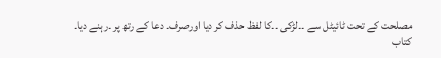مصلحت کے تحت ٹائیٹل سے ۔۔لڑکی ۔۔کا لفظ حذف کر دیا اورصرف۔ دعا کے رتھ پر ۔رہنے دیا۔
کتاب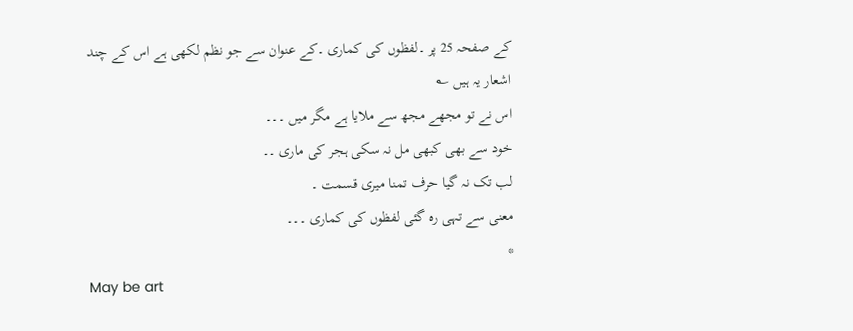کے صفحہ 25 پر ۔لفظوں کی کماری ۔کے عنوان سے جو نظم لکھی ہے اس کے چند اشعار یہ ہیں ؎
اس نے تو مجھے مجھ سے ملایا ہے مگر میں ۔۔۔
خود سے بھی کبھی مل نہ سکی ہجر کی ماری ۔۔
لب تک نہ گیا حرف تمنا میری قسمت ۔
معنی سے تہی رہ گئی لفظوں کی کماری ۔۔۔
*
May be art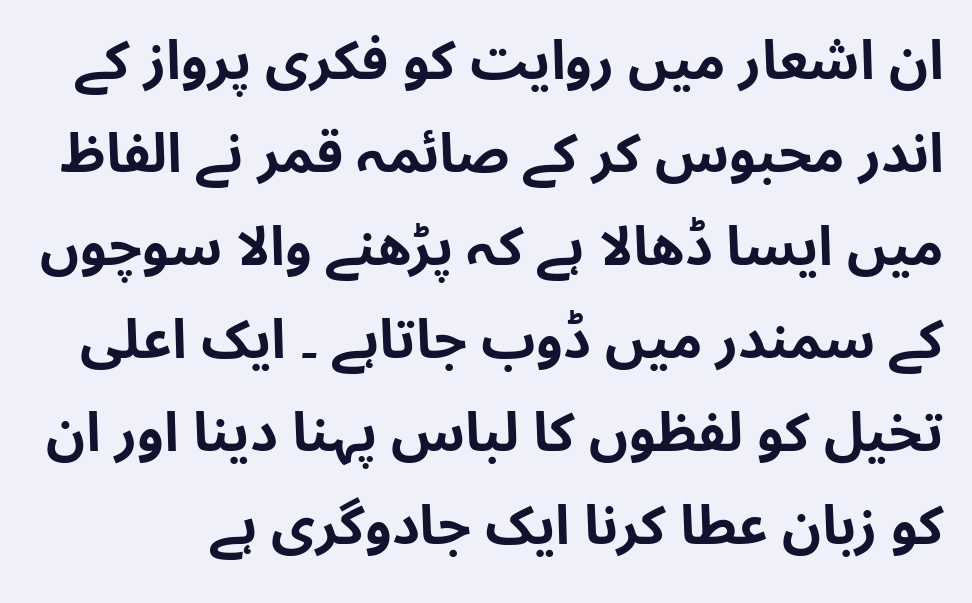ان اشعار میں روایت کو فکری پرواز کے اندر محبوس کر کے صائمہ قمر نے الفاظ میں ایسا ڈھالا ہے کہ پڑھنے والا سوچوں کے سمندر میں ڈوب جاتاہے ۔ ایک اعلی تخیل کو لفظوں کا لباس پہنا دینا اور ان کو زبان عطا کرنا ایک جادوگری ہے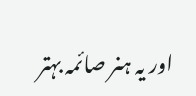اور یہ ہنر صائمہ بہتر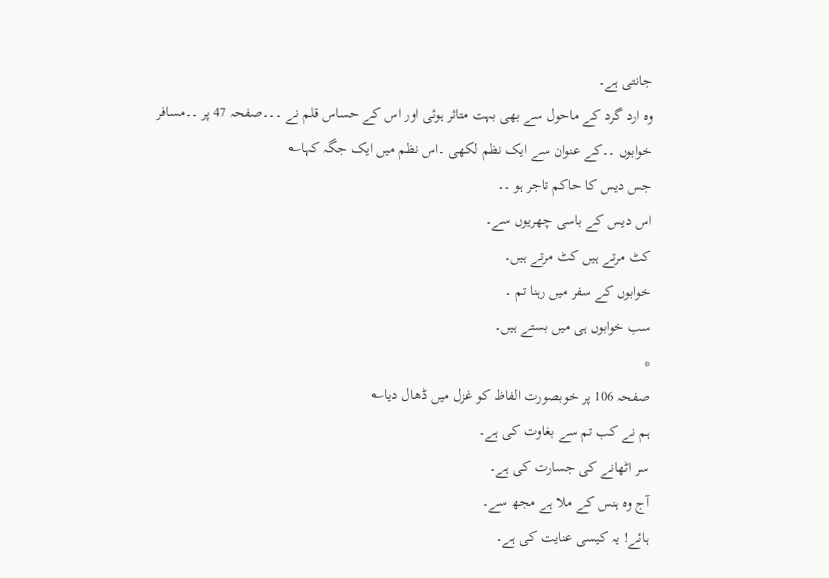جانتی ہے۔
وہ ارد گرد کے ماحول سے بھی بہت متاثر ہوئی اور اس کے حساس قلم نے ۔۔۔صفحہ 47 پر ۔۔مسافر خوابوں ۔۔کے عنوان سے ایک نظم لکھی ۔اس نظم میں ایک جگہ کہا؎
جس دیس کا حاکم تاجر ہو ۔۔
اس دیس کے باسی چھریوں سے۔
کٹ مرتے ہیں کٹ مرتے ہیں۔
خوابوں کے سفر میں رہنا تم ۔
سب خوابوں ہی میں بستے ہیں۔
*
صفحہ 106 پر خوبصورت الفاظ کو غزل میں ڈھال دیا؎
ہم نے کب تم سے بغاوت کی ہے۔
سر اٹھانے کی جسارت کی ہے۔
آج وہ ہنس کے ملا ہے مجھ سے۔
ہائے! یہ کیسی عنایت کی ہے۔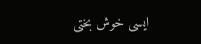ایسی خوش بختی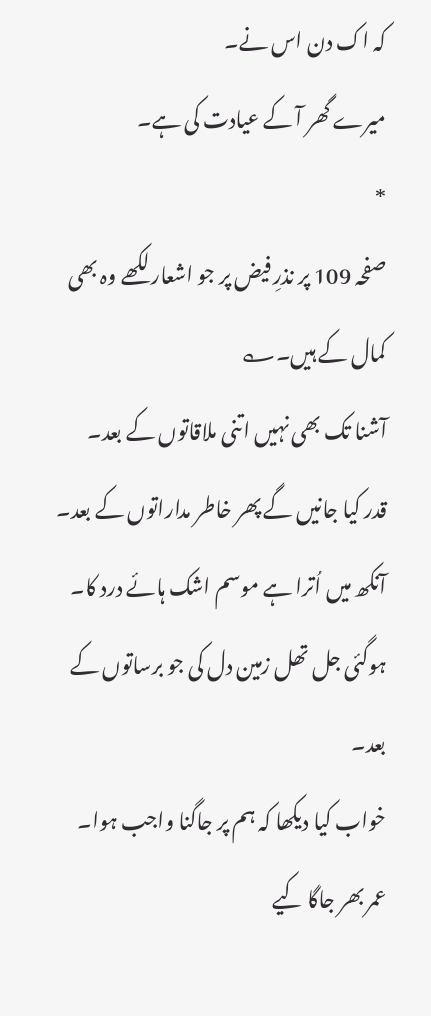کہ اک دن اس نے۔
میرے گھر آ کے عیادت کی ہے۔
*
صفحہ 109 پر نذرِ فیض پر جو اشعار لکھے وہ بھی کمال کے ہیں۔؎
آشنا تک بھی نہیں اتنی ملاقاتوں کے بعد۔
قدر کیا جانیں گے پھر خاطر مداراتوں کے بعد۔
آنکھ میں اُترا ہے موسم اشک ہائے درد کا۔
ہوگئی جل تھل زمین دل کی جو برساتوں کے بعد۔
خواب کیا دیکھا کہ ہم پر جاگنا واجب ہوا۔
عمر بھر جاگا کیے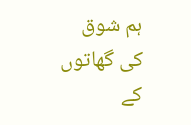ہم شوق کی گھاتوں کے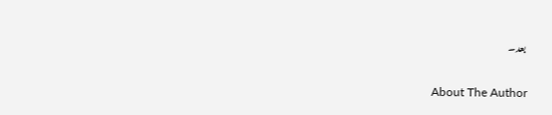بعد۔

About The Author